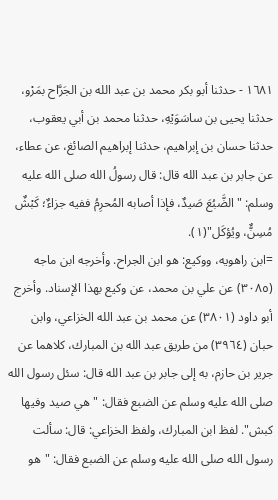١٦٨١ - حدثنا أبو بكر محمد بن عبد الله بن الجَرَّاح بمَرْو، حدثنا يحيى بن ساسَوَيْهِ، حدثنا محمد بن أبي يعقوب، حدثنا حسان بن إبراهيم، حدثنا إبراهيم الصائغ، عن عطاء، عن جابر بن عبد الله قال: قال رسولُ الله صلى الله عليه وسلم: "الضَّبُعَ صَيدٌ، فإذا أصابه المُحرِمُ ففيه جزاءٌ؛ كَبْشٌ مُسِنٌّ، ويُؤكَل"(١).
=ابن راهويه، ووكيع: هو ابن الجراح. وأخرجه ابن ماجه (٣٠٨٥) عن علي بن محمد، عن وكيع بهذا الإسناد. وأخرج أبو داود (٣٨٠١) عن محمد بن عبد الله الخزاعي، وابن حبان (٣٩٦٤) من طريق عبد الله بن المبارك، كلاهما عن جرير بن حازم، به إلى جابر بن عبد الله قال: سئل رسول الله صلى الله عليه وسلم عن الضبع فقال: "هي صيد وفيها كبش". لفظ ابن المبارك، ولفظ الخزاعي: قال: سألت رسول الله صلى الله عليه وسلم عن الضبع فقال: "هو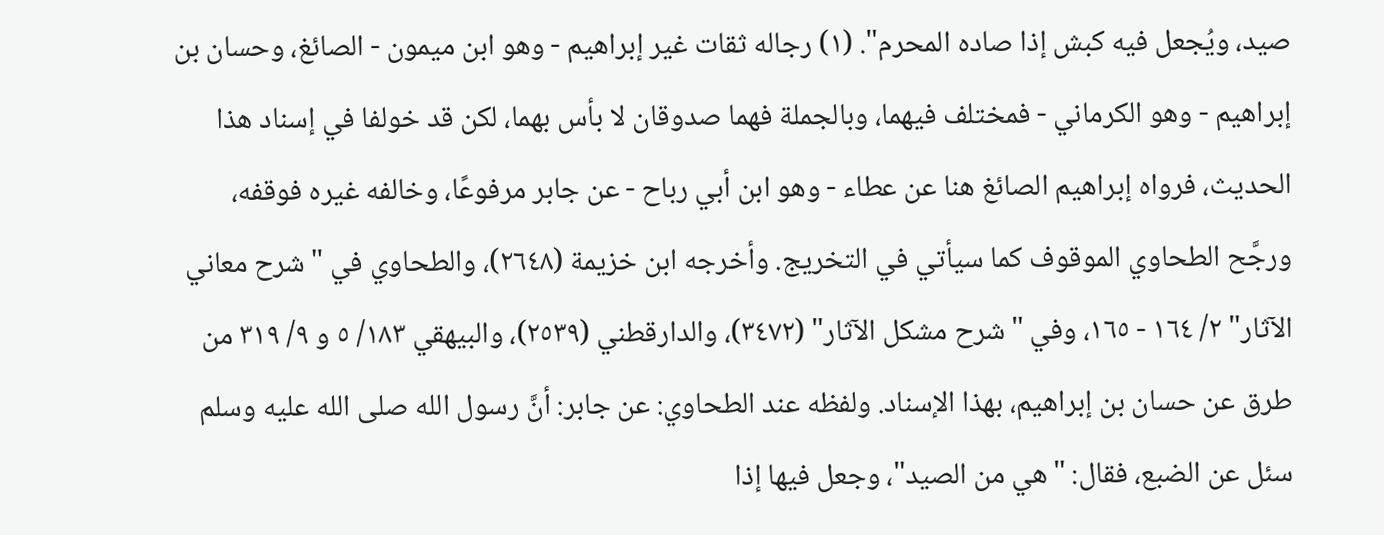صيد، ويُجعل فيه كبش إذا صاده المحرم". (١) رجاله ثقات غير إبراهيم - وهو ابن ميمون - الصائغ، وحسان بن إبراهيم - وهو الكرماني - فمختلف فيهما، وبالجملة فهما صدوقان لا بأس بهما، لكن قد خولفا في إسناد هذا الحديث، فرواه إبراهيم الصائغ هنا عن عطاء - وهو ابن أبي رباح - عن جابر مرفوعًا، وخالفه غيره فوقفه، ورجَّح الطحاوي الموقوف كما سيأتي في التخريج. وأخرجه ابن خزيمة (٢٦٤٨)، والطحاوي في "شرح معاني الآثار" ٢/ ١٦٤ - ١٦٥، وفي "شرح مشكل الآثار" (٣٤٧٢)، والدارقطني (٢٥٣٩)، والبيهقي ١٨٣/ ٥ و ٩/ ٣١٩ من طرق عن حسان بن إبراهيم، بهذا الإسناد. ولفظه عند الطحاوي: عن جابر: أنَّ رسول الله صلى الله عليه وسلم سئل عن الضبع، فقال: "هي من الصيد"، وجعل فيها إذا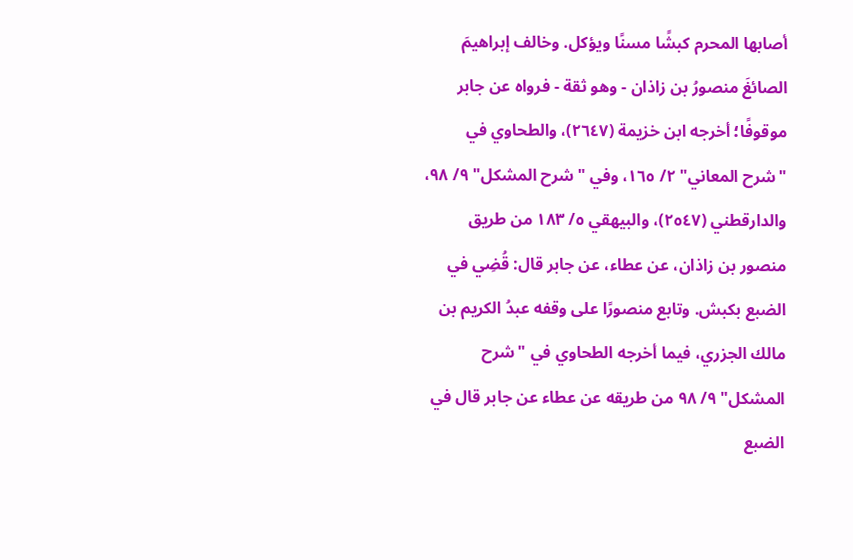أصابها المحرم كبشًا مسنًا ويؤكل. وخالف إبراهيمَ الصائغَ منصورُ بن زاذان - وهو ثقة - فرواه عن جابر موقوفًا؛ أخرجه ابن خزيمة (٢٦٤٧)، والطحاوي في "شرح المعاني" ٢/ ١٦٥، وفي "شرح المشكل" ٩/ ٩٨، والدارقطني (٢٥٤٧)، والبيهقي ٥/ ١٨٣ من طريق منصور بن زاذان، عن عطاء، عن جابر قال: قُضِي في الضبع بكبش. وتابع منصورًا على وقفه عبدُ الكريم بن مالك الجزري، فيما أخرجه الطحاوي في "شرح المشكل" ٩/ ٩٨ من طريقه عن عطاء عن جابر قال في الضبع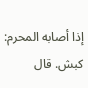إذا أصابه المحرم: كبش. قال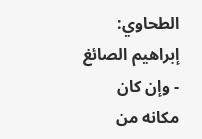الطحاوي: إبراهيم الصائغ - وإن كان مكانه من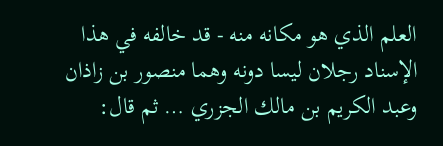العلم الذي هو مكانه منه - قد خالفه في هذا الإسناد رجلان ليسا دونه وهما منصور بن زاذان وعبد الكريم بن مالك الجزري … ثم قال: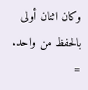وكان اثنان أولى بالحفظ من واحد. =